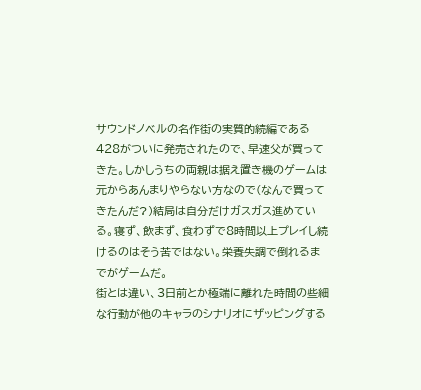サウンドノベルの名作街の実質的続編である428がついに発売されたので、早速父が買ってきた。しかしうちの両親は据え置き機のゲームは元からあんまりやらない方なので(なんで買ってきたんだ?)結局は自分だけガスガス進めている。寝ず、飲まず、食わずで8時間以上プレイし続けるのはそう苦ではない。栄養失調で倒れるまでがゲームだ。
街とは違い、3日前とか極端に離れた時間の些細な行動が他のキャラのシナリオにザッピングする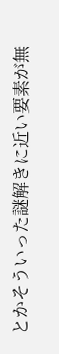とかそういった謎解きに近い要素が無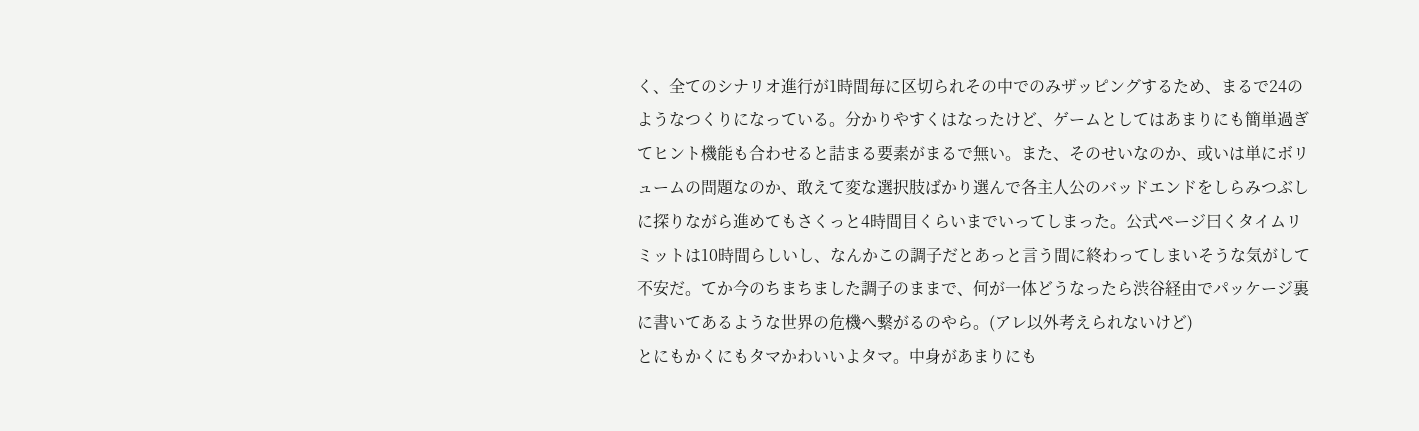く、全てのシナリオ進行が1時間毎に区切られその中でのみザッピングするため、まるで24のようなつくりになっている。分かりやすくはなったけど、ゲームとしてはあまりにも簡単過ぎてヒント機能も合わせると詰まる要素がまるで無い。また、そのせいなのか、或いは単にボリュームの問題なのか、敢えて変な選択肢ばかり選んで各主人公のバッドエンドをしらみつぶしに探りながら進めてもさくっと4時間目くらいまでいってしまった。公式ページ曰くタイムリミットは10時間らしいし、なんかこの調子だとあっと言う間に終わってしまいそうな気がして不安だ。てか今のちまちました調子のままで、何が一体どうなったら渋谷経由でパッケージ裏に書いてあるような世界の危機へ繋がるのやら。(アレ以外考えられないけど)
とにもかくにもタマかわいいよタマ。中身があまりにも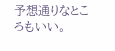予想通りなところもいい。